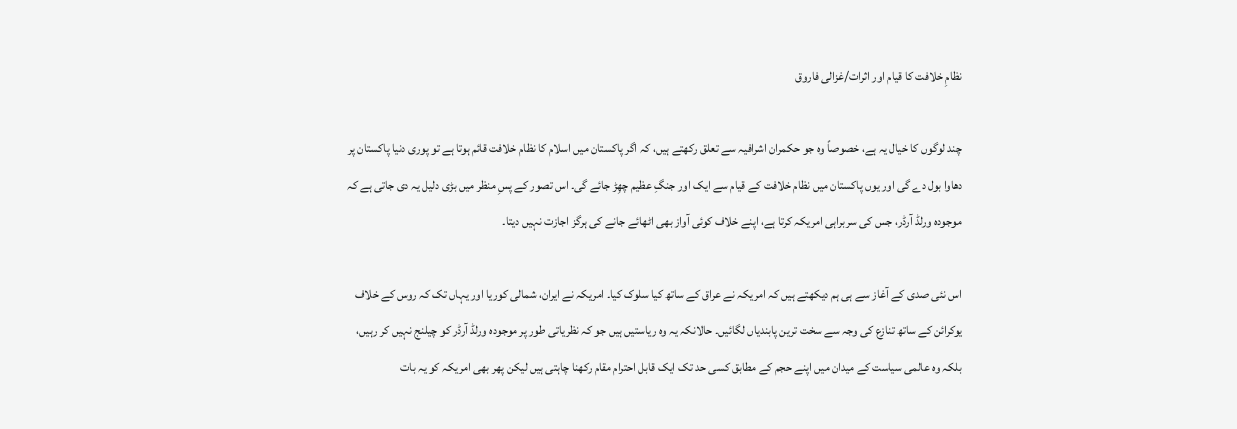نظامِ خلافت کا قیام اور اثرات/غزالی فاروق

چند لوگوں کا خیال یہ ہے، خصوصاً وہ جو حکمران اشرافیہ سے تعلق رکھتے ہیں، کہ اگر پاکستان میں اسلام کا نظام خلافت قائم ہوتا ہے تو پوری دنیا پاکستان پر دھاوا بول دے گی اور یوں پاکستان میں نظام خلافت کے قیام سے ایک اور جنگِ عظیم چھِڑ جائے گی۔ اس تصور کے پسِ منظر میں بڑی دلیل یہ دی جاتی ہے کہ موجودہ ورلڈ آرڈر، جس کی سربراہی امریکہ کرتا ہے، اپنے خلاف کوئی آواز بھی اٹھائے جانے کی ہرگز اجازت نہیں دیتا۔

اس نئی صدی کے آغاز سے ہی ہم دیکھتے ہیں کہ امریکہ نے عراق کے ساتھ کیا سلوک کیا۔ امریکہ نے ایران، شمالی کوریا اور یہاں تک کہ روس کے خلاف یوکرائن کے ساتھ تنازع کی وجہ سے سخت ترین پابندیاں لگائیں۔ حالانکہ یہ وہ ریاستیں ہیں جو کہ نظریاتی طور پر موجودہ ورلڈ آرڈر کو چیلنج نہیں کر رہیں، بلکہ وہ عالمی سیاست کے میدان میں اپنے حجم کے مطابق کسی حد تک ایک قابل احترام مقام رکھنا چاہتی ہیں لیکن پھر بھی امریکہ کو یہ بات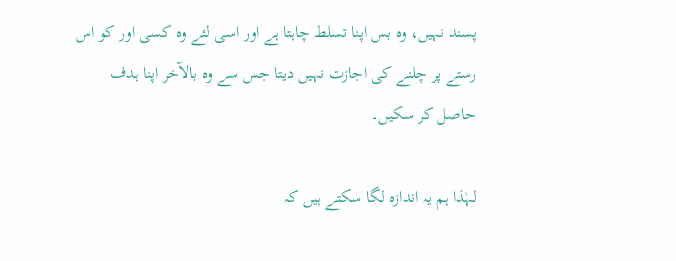پسند نہیں، وہ بس اپنا تسلط چاہتا ہے اور اسی لئے وہ کسی اور کو اس رستے پر چلنے کی اجازت نہیں دیتا جس سے وہ بالآخر اپنا ہدف حاصل کر سکیں۔

لہٰذا ہم یہ اندازہ لگا سکتے ہیں کہ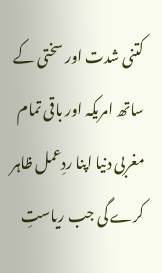کتنی شدت اور سختی کے ساتھ امریکہ اور باقی تمام مغربی دنیا اپنا ردِعمل ظاہر کرے گی جب ریاستِ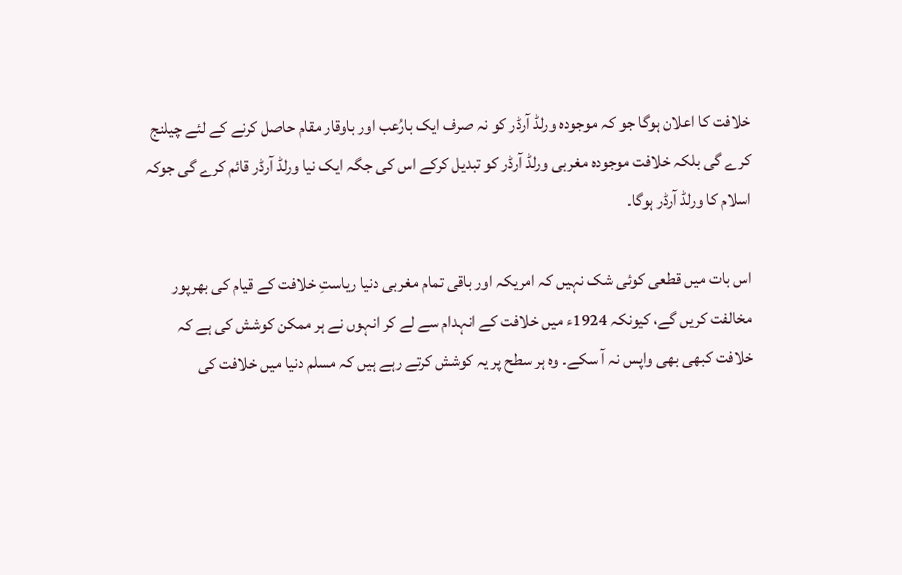خلافت کا اعلان ہوگا جو کہ موجودہ ورلڈ آرڈر کو نہ صرف ایک بارُعب اور باوقار مقام حاصل کرنے کے لئے چیلنج کرے گی بلکہ خلافت موجودہ مغربی ورلڈ آرڈر کو تبدیل کرکے اس کی جگہ ایک نیا ورلڈ آرڈر قائم کرے گی جوکہ اسلام کا ورلڈ آرڈر ہوگا۔

اس بات میں قطعی کوئی شک نہیں کہ امریکہ اور باقی تمام مغربی دنیا ریاستِ خلافت کے قیام کی بھرپور مخالفت کریں گے، کیونکہ 1924ء میں خلافت کے انہدام سے لے کر انہوں نے ہر ممکن کوشش کی ہے کہ خلافت کبھی بھی واپس نہ آ سکے۔ وہ ہر سطح پر یہ کوشش کرتے رہے ہیں کہ مسلم دنیا میں خلافت کی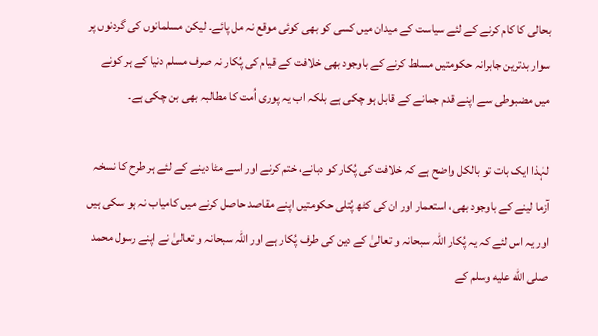بحالی کا کام کرنے کے لئے سیاست کے میدان میں کسی کو بھی کوئی موقع نہ مل پائے۔ لیکن مسلمانوں کی گردنوں پر سوار بدترین جابرانہ حکومتیں مسلط کرنے کے باوجود بھی خلافت کے قیام کی پُکار نہ صرف مسلم دنیا کے ہر کونے میں مضبوطی سے اپنے قدم جمانے کے قابل ہو چکی ہے بلکہ اب یہ پوری اُمت کا مطالبہ بھی بن چکی ہے۔

لہٰذا ایک بات تو بالکل واضح ہے کہ خلافت کی پُکار کو دبانے، ختم کرنے اور اسے مٹا دینے کے لئے ہر طرح کا نسخہ آزما لینے کے باوجود بھی، استعمار اور ان کی کٹھ پُتلی حکومتیں اپنے مقاصد حاصل کرنے میں کامیاب نہ ہو سکی ہیں اور یہ اس لئے کہ یہ پُکار اللہ سبحانہ و تعالیٰ کے دین کی طرف پُکار ہے اور اللہ سبحانہ و تعالیٰ نے اپنے رسول محمد صلى الله عليه وسلم کے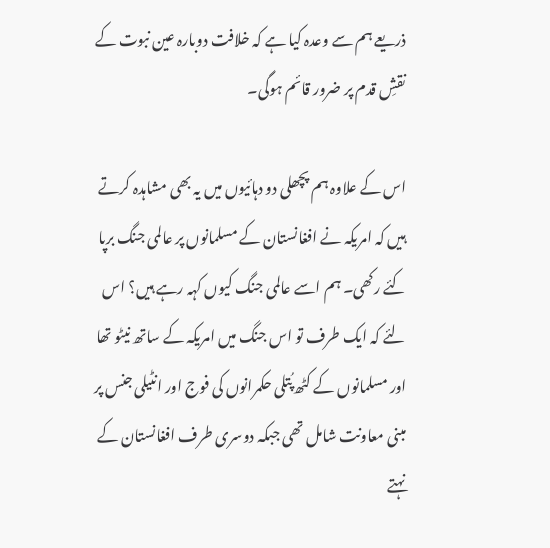ذریعے ہم سے وعدہ کیا ہے کہ خلافت دوبارہ عین نبوت کے نقشِ قدم پر ضرور قائم ہوگی۔

اس کے علاوہ ہم پچھلی دو دہائیوں میں یہ بھی مشاہدہ کرتے ہیں کہ امریکہ نے افغانستان کے مسلمانوں پر عالمی جنگ برپا کئے رکھی۔ ہم اسے عالمی جنگ کیوں کہہ رہے ہیں؟ اس لئے کہ ایک طرف تو اس جنگ میں امریکہ کے ساتھ نیٹو تھا اور مسلمانوں کے کٹھ پُتلی حکمرانوں کی فوج اور انٹیلی جنس پر مبنی معاونت شامل تھی جبکہ دوسری طرف افغانستان کے نہتے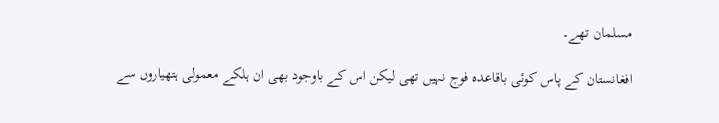مسلمان تھے۔

افغانستان کے پاس کوئی باقاعدہ فوج نہیں تھی لیکن اس کے باوجود بھی ان ہلکے معمولی ہتھیاروں سے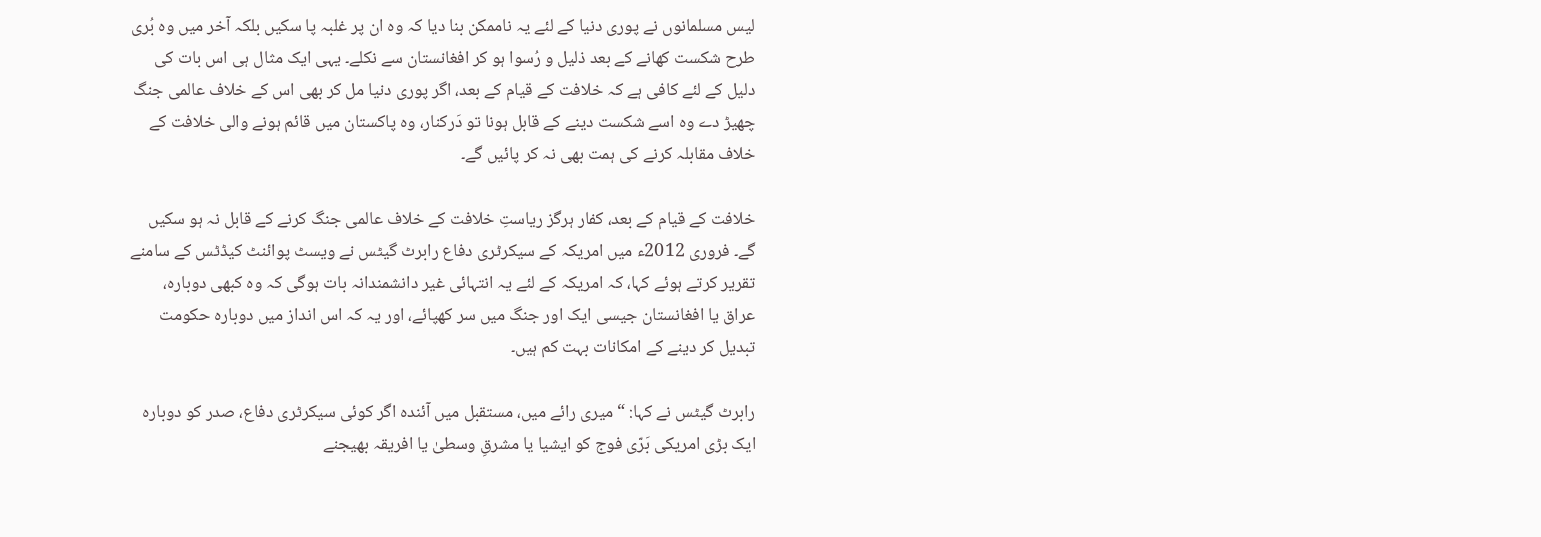لیس مسلمانوں نے پوری دنیا کے لئے یہ ناممکن بنا دیا کہ وہ ان پر غلبہ پا سکیں بلکہ آخر میں وہ بُری طرح شکست کھانے کے بعد ذلیل و رُسوا ہو کر افغانستان سے نکلے۔ یہی ایک مثال ہی اس بات کی دلیل کے لئے کافی ہے کہ خلافت کے قیام کے بعد، اگر پوری دنیا مل کر بھی اس کے خلاف عالمی جنگ چھیڑ دے وہ اسے شکست دینے کے قابل ہونا تو دَرکنار، وہ پاکستان میں قائم ہونے والی خلافت کے خلاف مقابلہ کرنے کی ہمت بھی نہ کر پائیں گے۔

خلافت کے قیام کے بعد، کفار ہرگز ریاستِ خلافت کے خلاف عالمی جنگ کرنے کے قابل نہ ہو سکیں گے۔ فروری 2012ء میں امریکہ کے سیکرٹری دفاع رابرٹ گیٹس نے ویسٹ پوائنٹ کیڈٹس کے سامنے تقریر کرتے ہوئے کہا، کہ امریکہ کے لئے یہ انتہائی غیر دانشمندانہ بات ہوگی کہ وہ کبھی دوبارہ، عراق یا افغانستان جیسی ایک اور جنگ میں سر کھپائے، اور یہ کہ اس انداز میں دوبارہ حکومت تبدیل کر دینے کے امکانات بہت کم ہیں۔

رابرٹ گیٹس نے کہا: “میری رائے میں، مستقبل میں آئندہ اگر کوئی سیکرٹری دفاع، صدر کو دوبارہ ایک بڑی امریکی بَرّی فوج کو ایشیا یا مشرقِ وسطیٰ یا افریقہ بھیجنے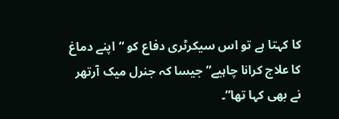کا کہتا ہے تو اس سیکرٹری دفاع کو “اپنے دماغ کا علاج کرانا چاہیے” جیسا کہ جنرل میک آرتھر نے بھی کہا تھا”۔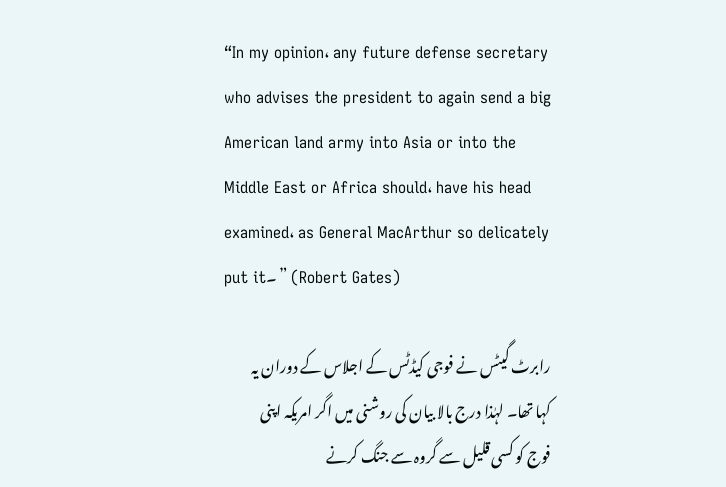“In my opinion، any future defense secretary who advises the president to again send a big American land army into Asia or into the Middle East or Africa should، have his head examined، as General MacArthur so delicately put it۔ ” (Robert Gates)

رابرٹ گیٹس نے فوجی کیڈٹس کے اجلاس کے دوران یہ کہا تھا۔ لہٰذا درج بالا بیان کی روشنی میں اگر امریکہ اپنی فوج کو کسی قلیل سے گروہ سے جنگ کرنے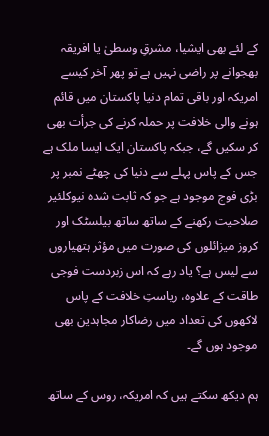کے لئے بھی ایشیا، مشرقِ وسطیٰ یا افریقہ بھجوانے پر راضی نہیں ہے تو پھر آخر کیسے امریکہ اور باقی تمام دنیا پاکستان میں قائم ہونے والی خلافت پر حملہ کرنے کی جرأت بھی کر سکیں گے، جبکہ پاکستان ایک ایسا ملک ہے جس کے پاس پہلے سے دنیا کی چھٹے نمبر پر بڑی فوج موجود ہے جو کہ ثابت شدہ نیوکلئیر صلاحیت رکھنے کے ساتھ ساتھ بیلسٹک اور کروز میزائلوں کی صورت میں مؤثر ہتھیاروں سے لیس ہے؟ یاد رہے کہ اس زبردست فوجی طاقت کے علاوہ، ریاستِ خلافت کے پاس لاکھوں کی تعداد میں رضاکار مجاہدین بھی موجود ہوں گے۔

ہم دیکھ سکتے ہیں کہ امریکہ، روس کے ساتھ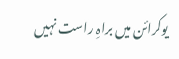یوکرائن میں براہِ راست نہیں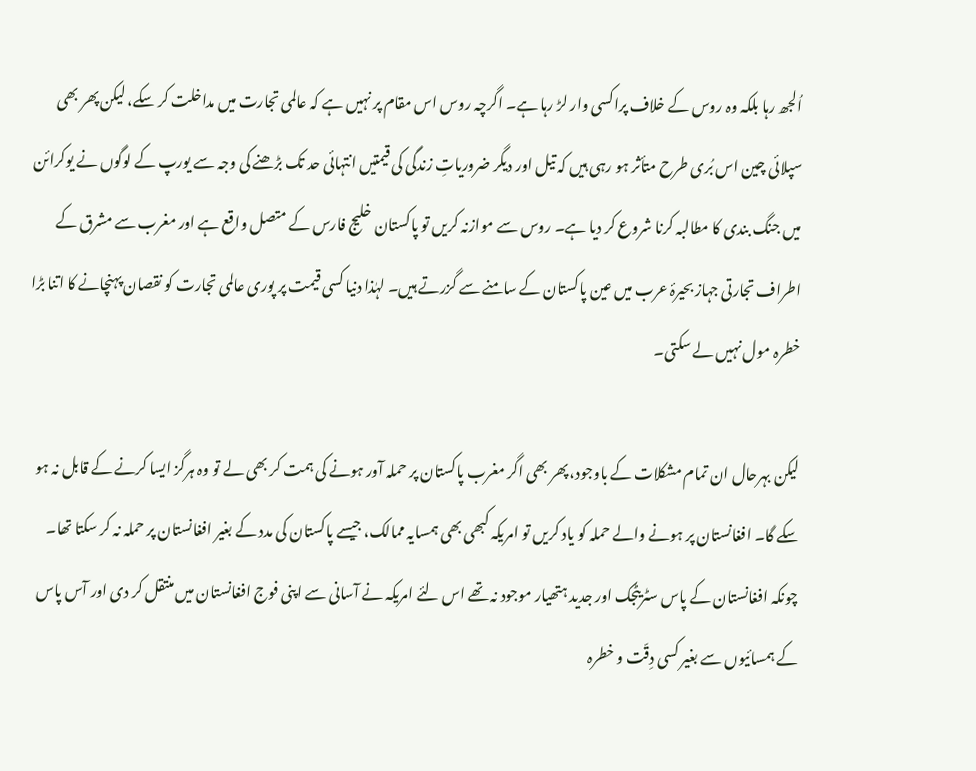اُلجھ رہا بلکہ وہ روس کے خلاف پراکسی وار لڑ رہا ہے۔ اگرچہ روس اس مقام پر نہیں ہے کہ عالمی تجارت میں مداخلت کر سکے، لیکن پھر بھی سپلائی چین اس بُری طرح متأثر ہو رہی ہیں کہ تیل اور دیگر ضروریاتِ زندگی کی قیمتیں انتہائی حد تک بڑھنے کی وجہ سے یورپ کے لوگوں نے یوکرائن میں جنگ بندی کا مطالبہ کرنا شروع کر دیا ہے۔ روس سے موازنہ کریں تو پاکستان خلیج فارس کے متصل واقع ہے اور مغرب سے مشرق کے اطراف تجارتی جہاز بحیرۂ عرب میں عین پاکستان کے سامنے سے گزرتے ہیں۔ لہٰذا دنیا کسی قیمت پر پوری عالمی تجارت کو نقصان پہنچانے کا اتنا بڑا خطرہ مول نہیں لے سکتی۔

لیکن بہرحال ان تمام مشکلات کے باوجود، پھر بھی اگر مغرب پاکستان پر حملہ آور ہونے کی ہمت کر بھی لے تو وہ ہرگز ایسا کرنے کے قابل نہ ہو سکے گا۔ افغانستان پر ہونے والے حملہ کو یاد کریں تو امریکہ کبھی بھی ہمسایہ ممالک، جیسے پاکستان کی مدد کے بغیر افغانستان پر حملہ نہ کر سکتا تھا۔ چونکہ افغانستان کے پاس سٹریٹجک اور جدید ہتھیار موجود نہ تھے اس لئے امریکہ نے آسانی سے اپنی فوج افغانستان میں منتقل کر دی اور آس پاس کے ہمسائیوں سے بغیر کسی دِقّت و خطرہ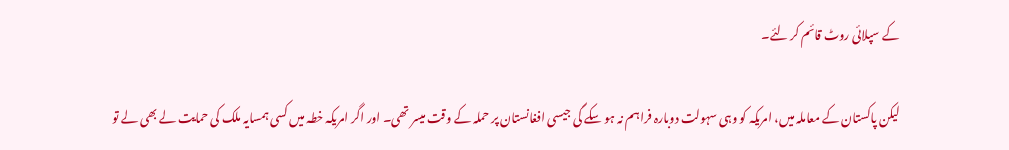کے سپلائی روٹ قائم کر لئے۔

لیکن پاکستان کے معاملہ میں، امریکہ کو وہی سہولت دوبارہ فراہم نہ ہو سکے گی جیسی افغانستان پر حملہ کے وقت میسر تھی۔ اور اگر امریکہ خطہ میں کسی ہمسایہ ملک کی حمایت لے بھی لے تو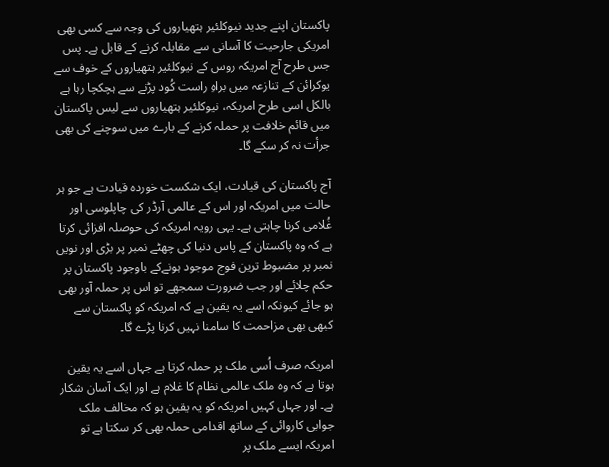پاکستان اپنے جدید نیوکلئیر ہتھیاروں کی وجہ سے کسی بھی امریکی جارحیت کا آسانی سے مقابلہ کرنے کے قابل ہے۔ پس جس طرح آج امریکہ روس کے نیوکلئیر ہتھیاروں کے خوف سے یوکرائن کے تنازعہ میں براہِ راست کُود پڑنے سے ہچکچا رہا ہے بالکل اسی طرح امریکہ، نیوکلئیر ہتھیاروں سے لیس پاکستان میں قائم خلافت پر حملہ کرنے کے بارے میں سوچنے کی بھی جرأت نہ کر سکے گا۔

آج پاکستان کی قیادت، ایک شکست خوردہ قیادت ہے جو ہر حالت میں امریکہ اور اس کے عالمی آرڈر کی چاپلوسی اور غُلامی کرنا چاہتی ہے۔ یہی رویہ امریکہ کی حوصلہ افزائی کرتا ہے کہ وہ پاکستان کے پاس دنیا کی چھٹے نمبر پر بڑی اور نویں نمبر پر مضبوط ترین فوج موجود ہونےکے باوجود پاکستان پر حکم چلائے اور جب ضرورت سمجھے تو اس پر حملہ آور بھی ہو جائے کیونکہ اسے یہ یقین ہے کہ امریکہ کو پاکستان سے کبھی بھی مزاحمت کا سامنا نہیں کرنا پڑے گا۔

امریکہ صرف اُسی ملک پر حملہ کرتا ہے جہاں اسے یہ یقین ہوتا ہے کہ وہ ملک عالمی نظام کا غلام ہے اور ایک آسان شکار ہے۔ اور جہاں کہیں امریکہ کو یہ یقین ہو کہ مخالف ملک جوابی کاروائی کے ساتھ اقدامی حملہ بھی کر سکتا ہے تو امریکہ ایسے ملک پر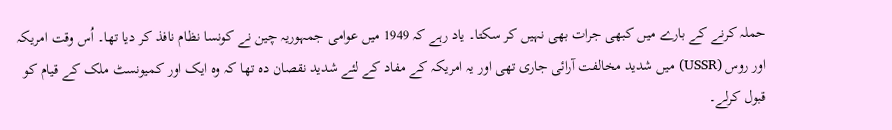حملہ کرنے کے بارے میں کبھی جرات بھی نہیں کر سکتا۔ یاد رہے کہ 1949 میں عوامی جمہوریہ چین نے کونسا نظام نافذ کر دیا تھا۔ اُس وقت امریکہ اور روس (USSR) میں شدید مخالفت آرائی جاری تھی اور یہ امریکہ کے مفاد کے لئے شدید نقصان دہ تھا کہ وہ ایک اور کمیونسٹ ملک کے قیام کو قبول کرلے۔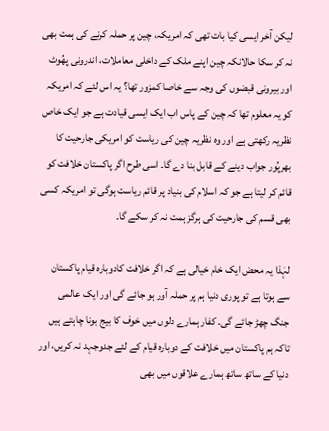لیکن آخر ایسی کیا بات تھی کہ امریکہ، چین پر حملہ کرنے کی ہمت بھی نہ کر سکا حالانکہ چین اپنے ملک کے داخلی معاملات، اندرونی پھُوٹ اور بیرونی قبضوں کی وجہ سے خاصا کمزور تھا؟ یہ اس لئے کہ امریکہ کو یہ معلوم تھا کہ چین کے پاس اب ایک ایسی قیادت ہے جو ایک خاص نظریہ رکھتی ہے اور وہ نظریہ چین کی ریاست کو امریکی جارحیت کا بھرپُور جواب دینے کے قابل بنا دے گا۔ اسی طرح اگر پاکستان خلافت کو قائم کر لیتا ہے جو کہ اسلام کی بنیاد پر قائم ریاست ہوگی تو امریکہ کسی بھی قسم کی جارحیت کی ہرگز ہمت نہ کر سکے گا۔

لہٰذا یہ محض ایک خام خیالی ہے کہ اگر خلافت کادوبارہ قیام پاکستان سے ہوتا ہے تو پوری دنیا ہم پر حملہ آور ہو جائے گی اور ایک عالمی جنگ چھڑ جائے گی۔ کفار ہمارے دلوں میں خوف کا بیج بونا چاہتے ہیں تاکہ ہم پاکستان میں خلافت کے دوبارہ قیام کے لئے جدوجہد نہ کریں، اور دنیا کے ساتھ ساتھ ہمارے علاقوں میں بھی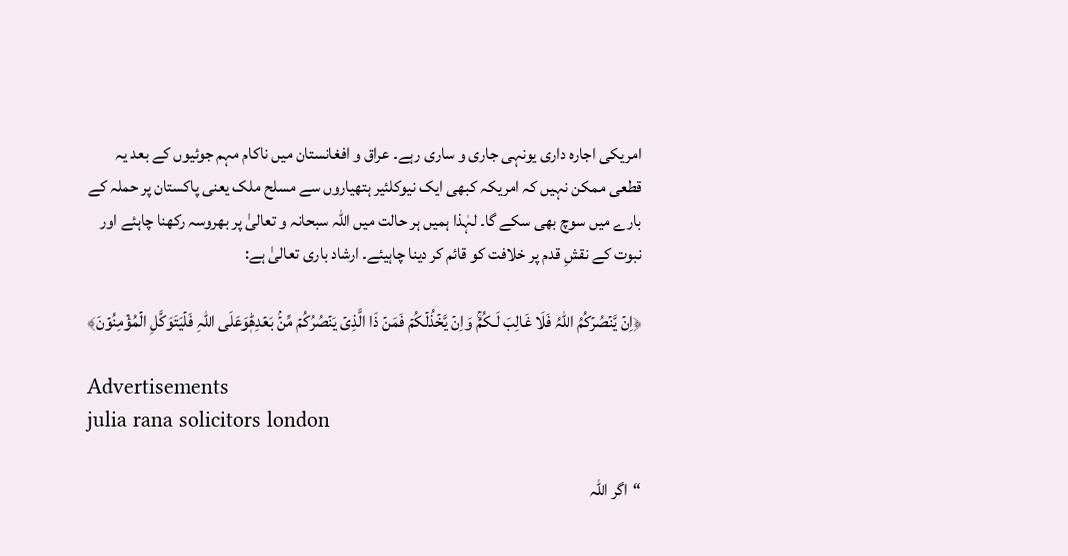امریکی اجارہ داری یونہی جاری و ساری رہے۔ عراق و افغانستان میں ناکام مہم جوئیوں کے بعد یہ قطعی ممکن نہیں کہ امریکہ کبھی ایک نیوکلئیر ہتھیاروں سے مسلح ملک یعنی پاکستان پر حملہ کے بارے میں سوچ بھی سکے گا۔ لہٰذا ہمیں ہر حالت میں اللہ سبحانہ و تعالیٰ پر بھروسہ رکھنا چاہئے اور نبوت کے نقشِ قدم پر خلافت کو قائم کر دینا چاہیئے۔ ارشاد باری تعالیٰ ہے:

﴿اِنۡ يَّنۡصُرۡكُمُ اللہُ فَلَا غَالِبَ لَـكُمۡۚ وَاِنۡ يَّخۡذُلۡكُمۡ فَمَنۡ ذَا الَّذِىۡ يَنۡصُرُكُمۡ مِّنۡۢ بَعۡدِهٖؕوَعَلَى اللہِ فَلۡيَتَوَكَّلِ الۡمُؤۡمِنُوۡنَ﴾

Advertisements
julia rana solicitors london

“اگر اللہ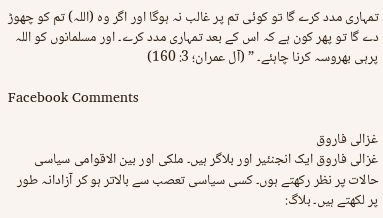تمہاری مدد کرے گا تو کوئی تم پر غالب نہ ہوگا اور اگر وہ (اللہ) تم کو چھوڑ دے گا تو پھر کون ہے کہ اس کے بعد تمہاری مدد کرے۔ اور مسلمانوں کو اللہ پرہی بھروسہ کرنا چاہئے۔ ” (آل عمران؛ 3: 160)

Facebook Comments

غزالی فاروق
غزالی فاروق ایک انجنئیر اور بلاگر ہیں۔ ملکی اور بین الاقوامی سیاسی حالات پر نظر رکھتے ہوں۔ کسی سیاسی تعصب سے بالاتر ہو کر آزادانہ طور پر لکھتے ہیں۔ بلاگ: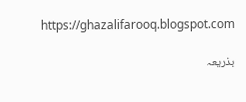https://ghazalifarooq.blogspot.com

بذریعہ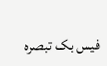فیس بک تبصرہ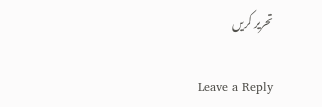تحریر کریں

Leave a Reply